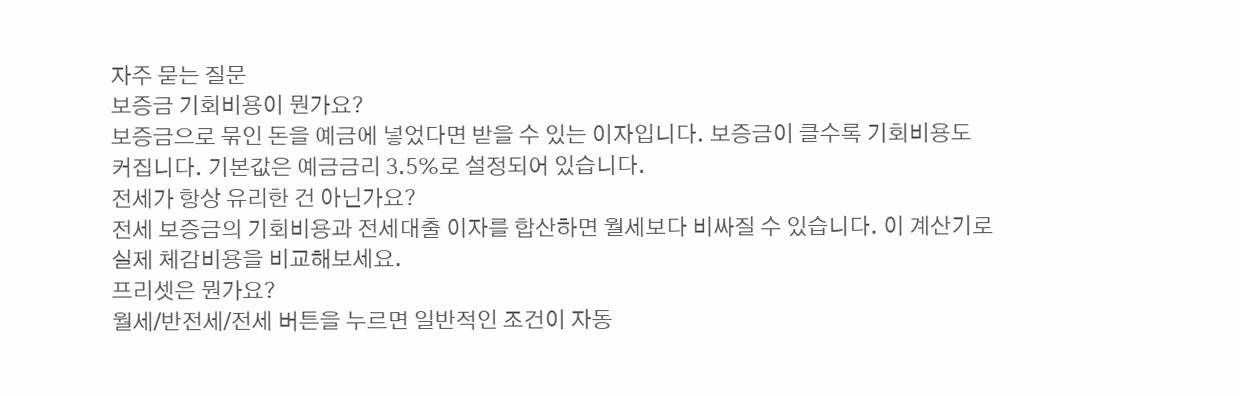자주 묻는 질문
보증금 기회비용이 뭔가요?
보증금으로 묶인 돈을 예금에 넣었다면 받을 수 있는 이자입니다. 보증금이 클수록 기회비용도 커집니다. 기본값은 예금금리 3.5%로 설정되어 있습니다.
전세가 항상 유리한 건 아닌가요?
전세 보증금의 기회비용과 전세대출 이자를 합산하면 월세보다 비싸질 수 있습니다. 이 계산기로 실제 체감비용을 비교해보세요.
프리셋은 뭔가요?
월세/반전세/전세 버튼을 누르면 일반적인 조건이 자동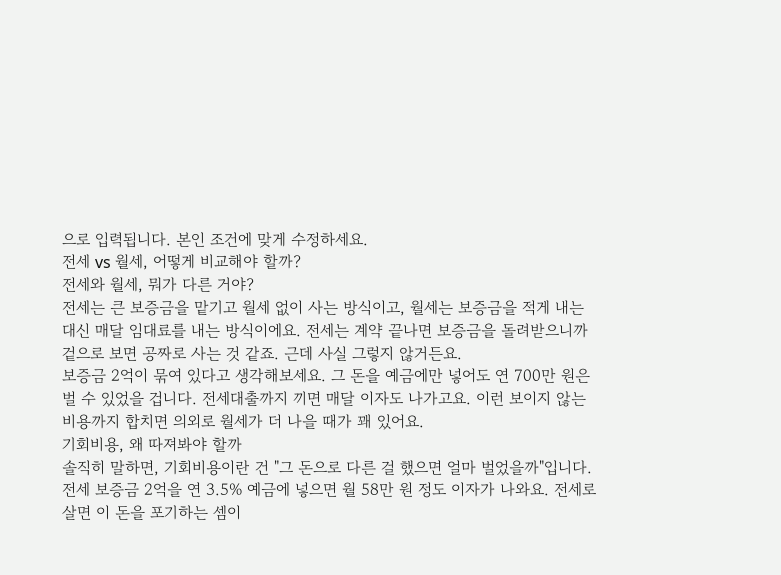으로 입력됩니다. 본인 조건에 맞게 수정하세요.
전세 vs 월세, 어떻게 비교해야 할까?
전세와 월세, 뭐가 다른 거야?
전세는 큰 보증금을 맡기고 월세 없이 사는 방식이고, 월세는 보증금을 적게 내는 대신 매달 임대료를 내는 방식이에요. 전세는 계약 끝나면 보증금을 돌려받으니까 겉으로 보면 공짜로 사는 것 같죠. 근데 사실 그렇지 않거든요.
보증금 2억이 묶여 있다고 생각해보세요. 그 돈을 예금에만 넣어도 연 700만 원은 벌 수 있었을 겁니다. 전세대출까지 끼면 매달 이자도 나가고요. 이런 보이지 않는 비용까지 합치면 의외로 월세가 더 나을 때가 꽤 있어요.
기회비용, 왜 따져봐야 할까
솔직히 말하면, 기회비용이란 건 "그 돈으로 다른 걸 했으면 얼마 벌었을까"입니다. 전세 보증금 2억을 연 3.5% 예금에 넣으면 월 58만 원 정도 이자가 나와요. 전세로 살면 이 돈을 포기하는 셈이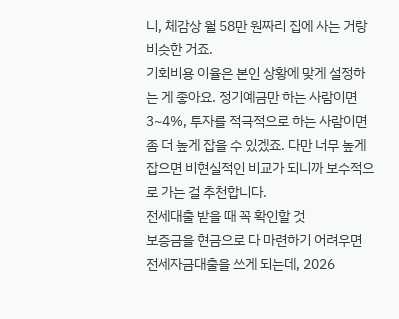니, 체감상 월 58만 원짜리 집에 사는 거랑 비슷한 거죠.
기회비용 이율은 본인 상황에 맞게 설정하는 게 좋아요. 정기예금만 하는 사람이면 3~4%, 투자를 적극적으로 하는 사람이면 좀 더 높게 잡을 수 있겠죠. 다만 너무 높게 잡으면 비현실적인 비교가 되니까 보수적으로 가는 걸 추천합니다.
전세대출 받을 때 꼭 확인할 것
보증금을 현금으로 다 마련하기 어려우면 전세자금대출을 쓰게 되는데, 2026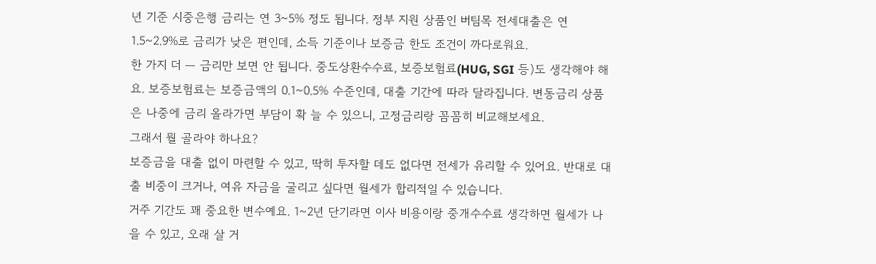년 기준 시중은행 금리는 연 3~5% 정도 됩니다. 정부 지원 상품인 버팀목 전세대출은 연 1.5~2.9%로 금리가 낮은 편인데, 소득 기준이나 보증금 한도 조건이 까다로워요.
한 가지 더 — 금리만 보면 안 됩니다. 중도상환수수료, 보증보험료(HUG, SGI 등)도 생각해야 해요. 보증보험료는 보증금액의 0.1~0.5% 수준인데, 대출 기간에 따라 달라집니다. 변동금리 상품은 나중에 금리 올라가면 부담이 확 늘 수 있으니, 고정금리랑 꼼꼼히 비교해보세요.
그래서 뭘 골라야 하나요?
보증금을 대출 없이 마련할 수 있고, 딱히 투자할 데도 없다면 전세가 유리할 수 있어요. 반대로 대출 비중이 크거나, 여유 자금을 굴리고 싶다면 월세가 합리적일 수 있습니다.
거주 기간도 꽤 중요한 변수예요. 1~2년 단기라면 이사 비용이랑 중개수수료 생각하면 월세가 나을 수 있고, 오래 살 거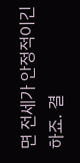면 전세가 안정적이긴 하죠. 결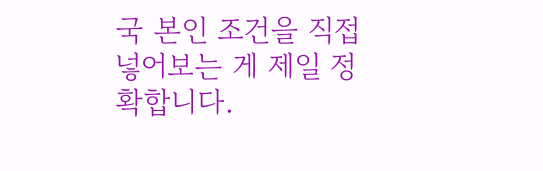국 본인 조건을 직접 넣어보는 게 제일 정확합니다.